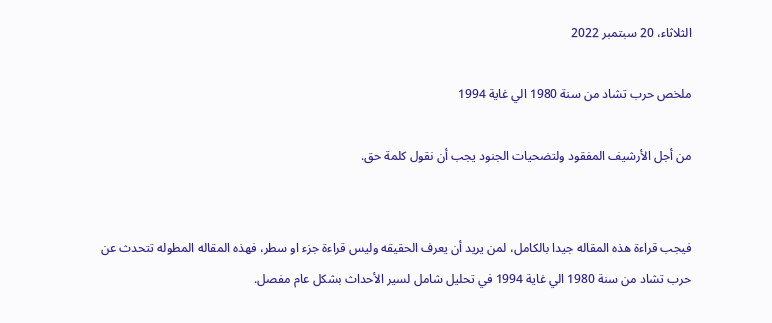الثلاثاء، 20 سبتمبر 2022

ملخص حرب تشاد من سنة 1980 الي غاية 1994

من أجل الأرشيف المفقود ولتضحيات الجنود يجب أن نقول كلمة حق.


فيجب قراءة هذه المقاله جيدا بالكامل، لمن يريد أن يعرف الحقيقه وليس قراءة جزء او سطر، فهذه المقاله المطوله تتحدث عن حرب تشاد من سنة 1980 الي غاية 1994 في تحليل شامل لسير الأحداث بشكل عام مفصل.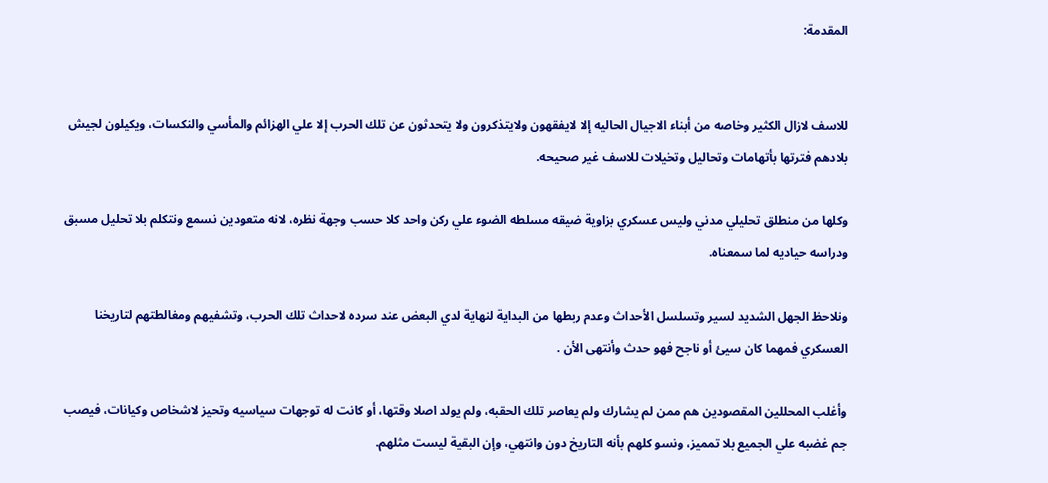المقدمة:


للاسف لازال الكثير وخاصه من أبناء الاجيال الحاليه إلا لايفقهون ولايتذكرون ولا يتحدثون عن تلك الحرب إلا علي الهزائم والمأسي والنكسات، ويكيلون لجيش بلادهم فترتها بأتهامات وتحاليل وتخيلات للاسف غير صحيحه.

وكلها من منطلق تحليلي مدني وليس عسكري بزاوية ضيقه مسلطه الضوء علي ركن واحد كلا حسب وجهة نظره، لانه متعودين نسمع ونتكلم بلا تحليل مسبق ودراسه حياديه لما سمعناه.

ونلاحظ الجهل الشديد لسير وتسلسل الأحداث وعدم ربطها من البداية لنهاية لدي البعض عند سرده لاحداث تلك الحرب، وتشفيهم ومغالطتهم لتاريخنا العسكري فمهما كان سيئ أو ناجح فهو حدث وأنتهى الأن .

وأغلب المحللين المقصودين هم ممن لم يشارك ولم يعاصر تلك الحقبه، ولم يولد اصلا وقتها، أو كانت له توجهات سياسيه وتحيز لاشخاص وكيانات، فيصب جم غضبه علي الجميع بلا تمميز، ونسو كلهم بأنه التاريخ دون وانتهي، وإن البقية ليست مثلهم.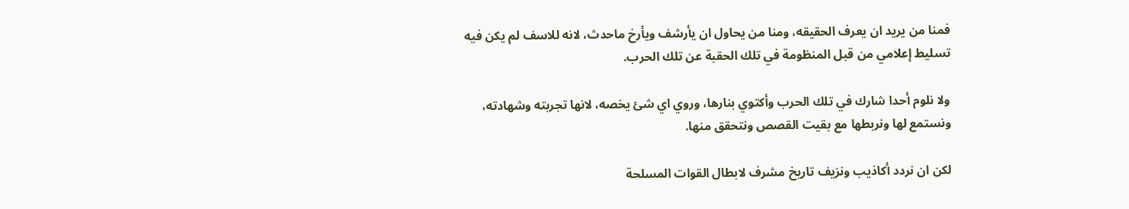فمنا من يريد ان يعرف الحقيقه، ومنا من يحاول ان يأرشف ويأرخ ماحدث، لانه للاسف لم يكن فيه تسليط إعلامي من قبل المنظومة في تلك الحقبة عن تلك الحرب.

ولا نلوم أحدا شارك في تلك الحرب وأكتوي بنارها، وروي اي شئ يخصه، لانها تجربته وشهادته، ونستمع لها ونربطها مع بقيت القصص ونتحقق منها.

لكن ان نردد أكاذيب ونزيف تاريخ مشرف لابطال القوات المسلحة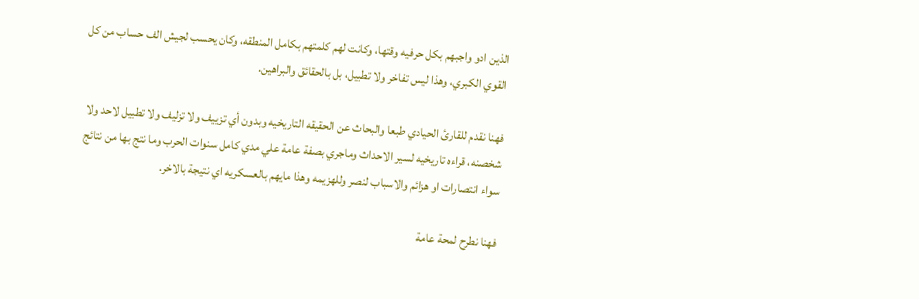الذين ادو واجبهم بكل حرفيه وقتها، وكانت لهم كلمتهم بكامل المنطقه، وكان يحسب لجيش الف حساب من كل القوي الكبري، وهذا ليس تفاخر ولا تطبيل، بل بالحقائق والبراهين.

فهنا نقدم للقارئ الحيادي طبعا والبحاث عن الحقيقه التاريخيه وبدون أي تزييف ولا تزليف ولا تطبيل لاحد ولا شخصنه، قراءه تاريخيه لسير الاحداث وماجري بصفة عامة علي مدي كامل سنوات الحرب وما نتج بها من نتائج سواء انتصارات او هزائم والاسباب لنصر وللهزيمه وهذا مايهم بالعسكريه اي نتيجة بالاخر.

فهنا نطرح لمحة عامة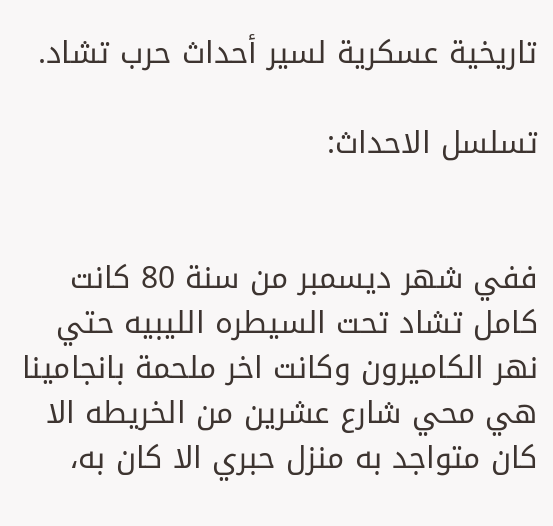تاريخية عسكرية لسير أحداث حرب تشاد.

تسلسل الاحداث:


ففي شهر ديسمبر من سنة 80 كانت كامل تشاد تحت السيطره الليبيه حتي نهر الكاميرون وكانت اخر ملحمة بانجامينا هي محي شارع عشرين من الخريطه الا كان متواجد به منزل حبري الا كان به،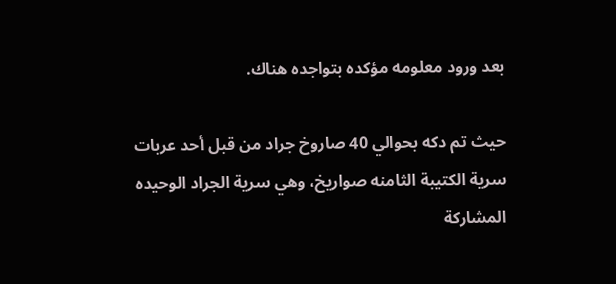بعد ورود معلومه مؤكده بتواجده هناك.

حيث تم دكه بحوالي 40 صاروخ جراد من قبل أحد عربات سرية الكتيبة الثامنه صواريخ، وهي سرية الجراد الوحيده المشاركة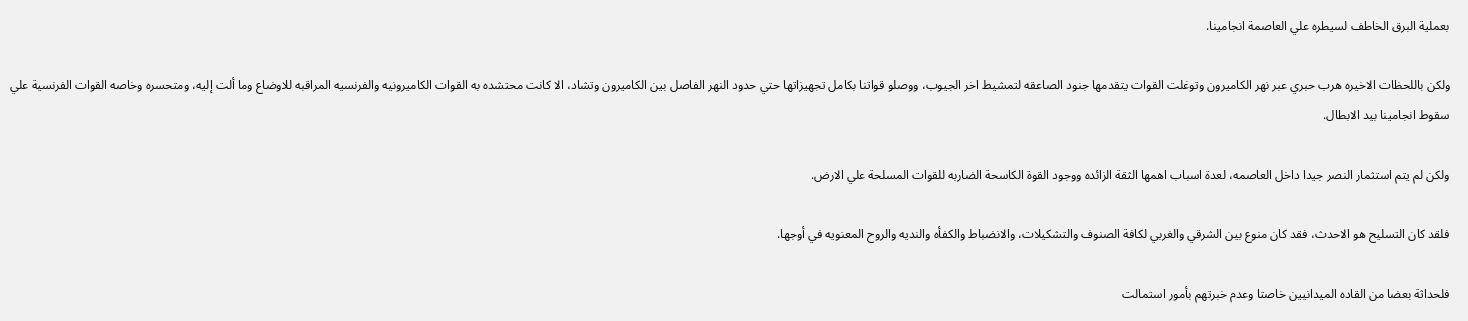بعملية البرق الخاطف لسيطره علي العاصمة انجامينا.

ولكن باللحظات الاخيره هرب حبري عبر نهر الكاميرون وتوغلت القوات يتقدمها جنود الصاعقه لتمشيط اخر الجيوب، ووصلو قواتنا بكامل تجهيزاتها حتي حدود النهر الفاصل بين الكاميرون وتشاد، الا كانت محتشده به القوات الكاميرونيه والفرنسيه المراقبه للاوضاع وما ألت إليه، ومتحسره وخاصه القوات الفرنسية علي سقوط انجامينا بيد الابطال.

ولكن لم يتم استثمار النصر جيدا داخل العاصمه، لعدة اسباب اهمها الثقة الزائده ووجود القوة الكاسحة الضاربه للقوات المسلحة علي الارض.

فلقد كان التسليح هو الاحدث، فقد كان منوع بين الشرقي والغربي لكافة الصنوف والتشكيلات، والانضباط والكفأه والنديه والروح المعنويه في أوجها.

فلحداثة بعضا من القاده الميدانيين خاصتا وعدم خبرتهم بأمور استمالت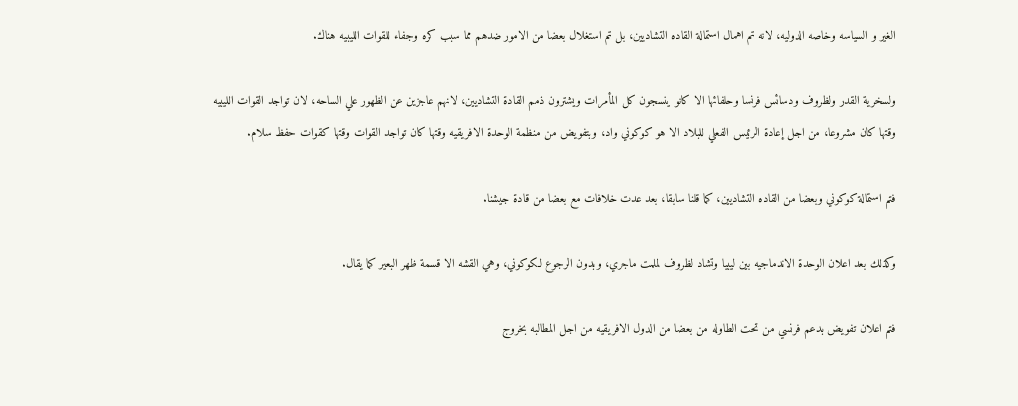الغير و السياسه وخاصه الدوليه، لانه تم اهمال استمالة القاده التشاديين، بل تم استغلال بعضا من الامور ضدهم مما سبب كره وجفاء للقوات الليبيه هناك.

ولسخرية القدر ولظروف ودسائس فرنسا وحلفائها الا كانو ينسجون كل المأمرات ويشترون ذمم القادة التشاديين، لانهم عاجزين عن الظهور علي الساحه، لان تواجد القوات الليبيه وقتها كان مشروعا، من اجل إعادة الرئيس الفعلي للبلاد الا هو كوكوني واد، وبتفويض من منظمة الوحدة الافريقيه وقتها كان تواجد القوات وقتها كقوات حفظ سلام.

فتم استمالة كوكوني وبعضا من القاده التشاديين، كما قلنا سابقا، بعد عدت خلافات مع بعضا من قادة جيشنا.

وكذلك بعد اعلان الوحدة الاندماجيه بين ليبيا وتشاد لظروف لملمت ماجري، وبدون الرجوع لكوكوني، وهي القشه الا قسمة ظهر البعير كما يقال.

فتم اعلان تفويض بدعم فرنسي من تحت الطاوله من بعضا من الدول الافريقيه من اجل المطالبه بخروج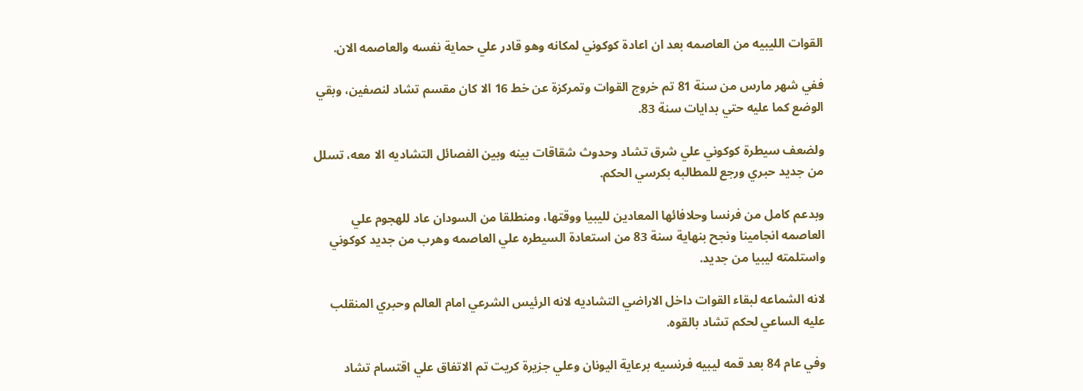القوات الليبيه من العاصمه بعد ان اعادة كوكوني لمكانه وهو قادر علي حماية نفسه والعاصمه الان.

ففي شهر مارس من سنة 81 تم خروج القوات وتمركزة عن خط 16 الا كان مقسم تشاد لنصفين، وبقي الوضع كما عليه حتي بدايات سنة 83.

ولضعف سيطرة كوكوني علي شرق تشاد وحدوث شقاقات بينه وبين الفصائل التشاديه الا معه، تسلل من جديد حبري ورجع للمطالبه بكرسي الحكم.

وبدعم كامل من فرنسا وحلافائها المعادين لليبيا ووقتها، ومنطلقا من السودان عاد للهجوم علي العاصمه انجامينا ونجح بنهاية سنة 83 من استعادة السيطره علي العاصمه وهرب من جديد كوكوني واستلمته ليبيا من جديد.

لانه الشماعه لبقاء القوات داخل الاراضي التشاديه لانه الرئيس الشرعي امام العالم وحبري المنقلب عليه الساعي لحكم تشاد بالقوه.

وفي عام 84 بعد قمه ليبيه فرنسيه برعاية اليونان وعلي جزيرة كريت تم الاتفاق علي اقتسام تشاد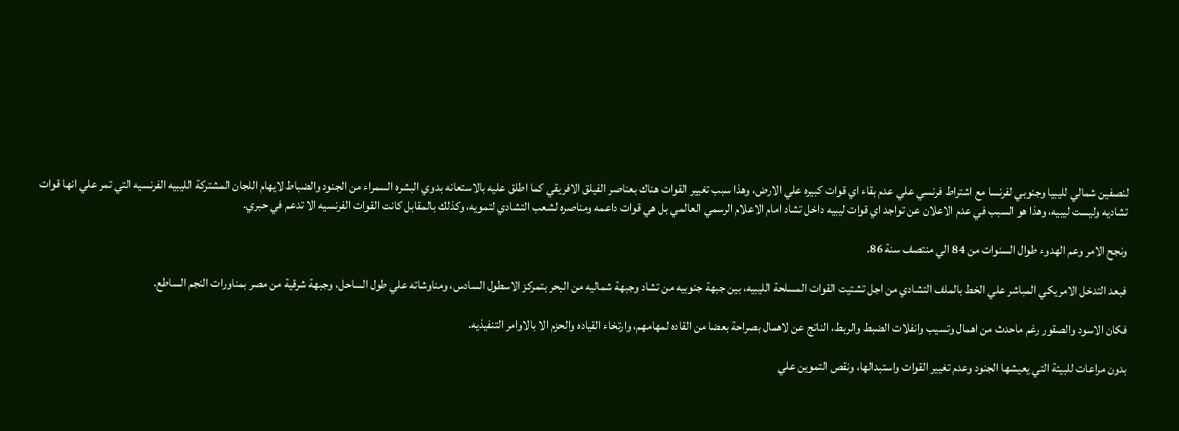لنصفين شمالي لليبيا وجنوبي لفرنسا مع اشتراط فرنسي علي عدم بقاء اي قوات كبيره علي الارض، وهذا سبب تغيير القوات هناك بعناصر الفيلق الافريقي كما اطلق عليه بالاستعانه بدوي البشره السمراء من الجنود والضباط لايهام اللجان المشتركة الليبيه الفرنسيه التي تمر علي انها قوات تشاديه وليست ليبيه، وهذا هو السبب في عدم الاعلان عن تواجد اي قوات ليبيه داخل تشاد امام الاعلام الرسمي العالمي بل هي قوات داعمه ومناصره لشعب التشادي لتمويه، وكذلك بالمقابل كانت القوات الفرنسيه الا تدعم في حبري.

ونجح الامر وعم الهدوء طوال السنوات من 84 الي منتصف سنة 86.

فبعد التدخل الامريكي المباشر علي الخط بالملف التشادي من اجل تشتيت القوات المسلحة الليبيه، بين جبهة جنوبيه من تشاد وجبهة شماليه من البحر بتمركز الاسطول السادس، ومناوشاته علي طول الساحل، وجبهة شرقية من مصر بمناورات النجم الساطع.

فكان الاسود والصقور رغم ماحدث من اهمال وتسيب وانفلات الضبط والربط، الناتج عن لاهمال بصراحة بعضا من القاده لمهامهم، وارتخاء القياده والحزم الا بالاوامر التنفيذيه.

بدون مراعات للبيئة التي يعيشها الجنود وعدم تغيير القوات واستبدالها، ونقص التموين علي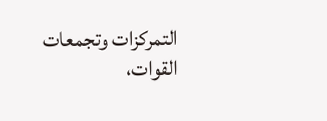التمركزات وتجمعات القوات،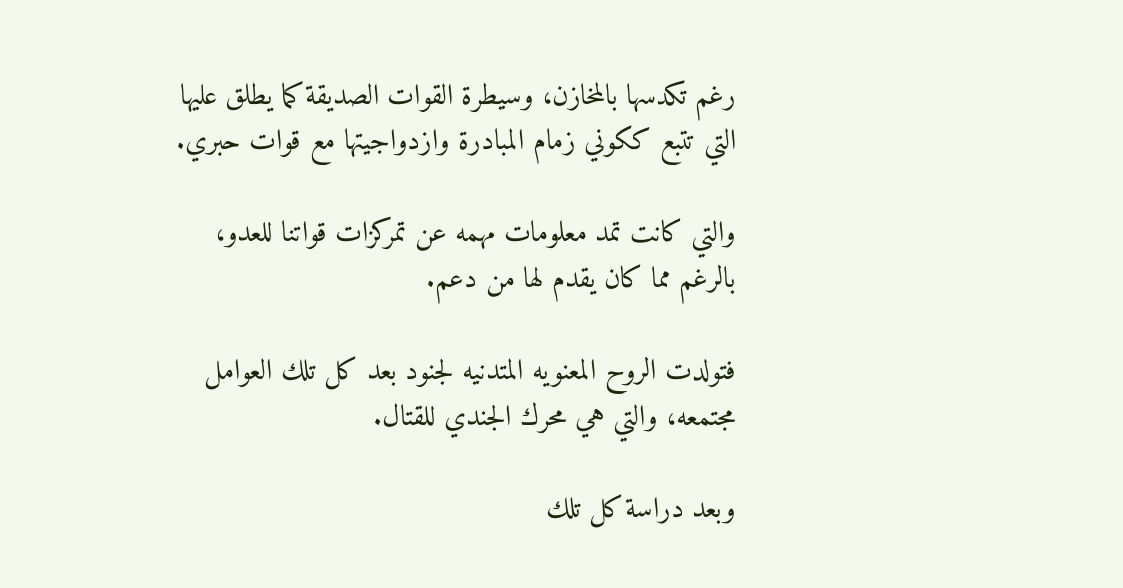رغم تكدسها بالمخازن، وسيطرة القوات الصديقة كما يطلق عليها التي تتبع ككوني زمام المبادرة وازدواجيتها مع قوات حبري.

والتي كانت تمد معلومات مهمه عن تمركزات قواتنا للعدو، بالرغم مما كان يقدم لها من دعم.

فتولدت الروح المعنويه المتدنيه لجنود بعد كل تلك العوامل مجتمعه، والتي هي محرك الجندي للقتال.

وبعد دراسة كل تلك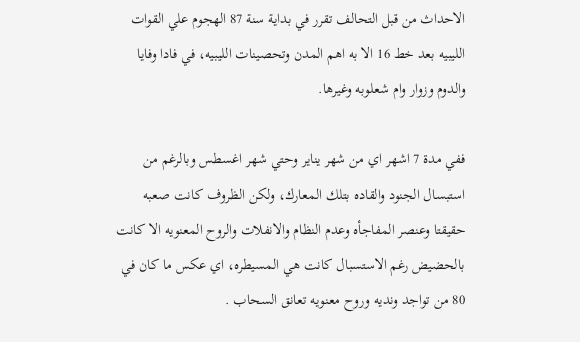الاحداث من قبل التحالف تقرر في بداية سنة 87 الهجوم علي القوات الليبيه بعد خط 16 الا به اهم المدن وتحصينات الليبيه، في فادا وفايا والدوم وزوار وام شعلوبه وغيرها.

ففي مدة 7 اشهر اي من شهر يناير وحتي شهر اغسطس وبالرغم من استبسال الجنود والقاده بتلك المعارك، ولكن الظروف كانت صعبه حقيقتا وعنصر المفاجأه وعدم النظام والانفلات والروح المعنويه الا كانت بالحضيض رغم الاستسبال كانت هي المسيطره، اي عكس ما كان في 80 من تواجد ونديه وروح معنويه تعانق السحاب .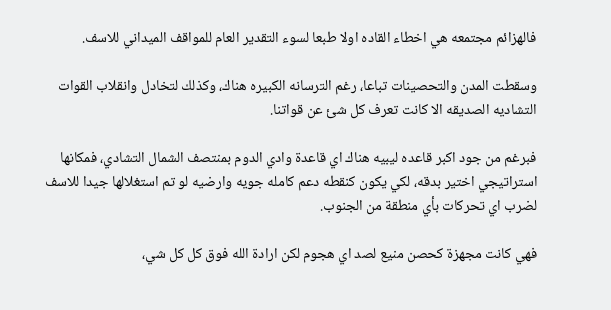فالهزائم مجتمعه هي اخطاء القاده اولا طبعا لسوء التقدير العام للمواقف الميداني للاسف.

وسقطت المدن والتحصينات تباعا، رغم الترسانه الكبيره هناك، وكذلك لتخادل وانقلاب القوات التشاديه الصديقه الا كانت تعرف كل شئ عن قواتنا.

فبرغم من جود اكبر قاعده ليبيه هناك اي قاعدة وادي الدوم بمنتصف الشمال التشادي، فمكانها استراتيجي اختير بدقه، لكي يكون كنقطه دعم كامله جويه وارضيه لو تم استغلالها جيدا للاسف لضرب اي تحركات بأي منطقة من الجنوب.

فهي كانت مجهزة كحصن منيع لصد اي هجوم لكن ارادة الله فوق كل كل شي،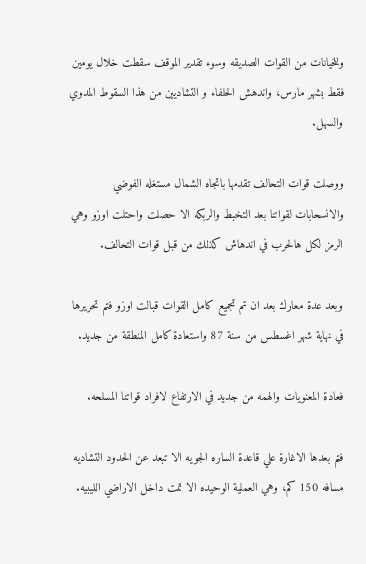وللخيانات من القوات الصديقه وسوء تقدير الموقف سقطت خلال يومين فقط بشهر مارس، واندهش الحلفاء و التشاديين من هذا السقوط المدوي والسهل.

ووصلت قوات التحالف تقدمها باتجاه الشمال مستغله الفوضي والانسحابات لقواتنا بعد التخبط والربكه الا حصلت واحتلت اوزو وهي الرمز لكل هالحرب في اندهاش كذلك من قبل قوات التحالف.

وبعد عدة معارك بعد ان تم تجميع كامل القوات قبالت اوزو فتم تحريرها في نهاية شهر اغسطس من سنة 87 واستعادة كامل المنطقة من جديد.

فعادة المعنويات والهمه من جديد في الارتفاع لافراد قواتنا المسلحه.

فتم بعدها الاغارة علي قاعدة الساره الجويه الا تبعد عن الحدود التشاديه مسافه 150 كم، وهي العملية الوحيده الا تمت داخل الاراضي الليبيه.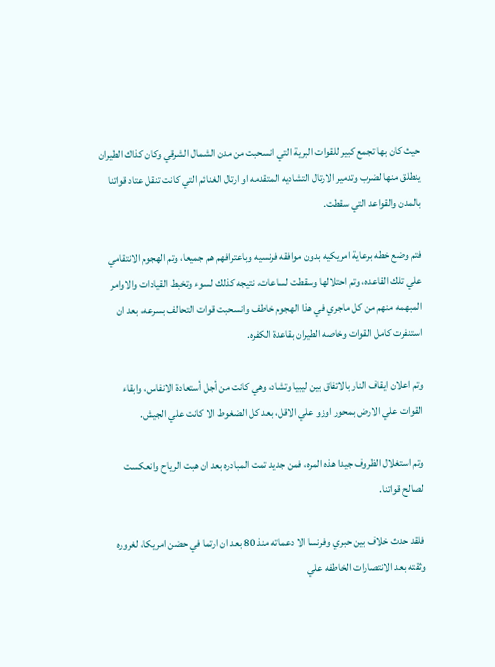حيث كان بها تجمع كبير للقوات البرية التي انسحبت من مدن الشمال الشرقي وكان كذاك الطيران ينطلق منها لضرب وتدمير الارتال التشاديه المتقدمه او ارتال الغنائم التي كانت تنقل عتاد قواتنا بالمدن والقواعد التي سقطت.

فتم وضع خطه برعاية امريكيه بدون موافقه فرنسيه وباعترافهم هم جميعا، وتم الهجوم الانتقامي علي تلك القاعده، وتم احتلالها وسقطت لساعات، نتيجه كذلك لسوء وتخبط القيادات والاوامر المبهمه منهم من كل ماجري في هذا الهجوم خاطف وانسحبت قوات التحالف بسرعه، بعد ان استنفرت كامل القوات وخاصه الطيران بقاعدة الكفره.

وتم اعلان ايقاف النار بالاتفاق بين ليبيا وتشاد، وهي كانت من أجل أستعادة الانفاس، وابقاء القوات علي الارض بمحور اوزو علي الاقل، بعد كل الضغوط الا كانت علي الجيش.

وتم استغلال الظروف جيدا هذه المره، فمن جديد تمت المبادره بعد ان هبت الرياح وانعكست لصالح قواتنا.

فلقد حدث خلاف بين حبري وفرنسا الا دعماته منذ 80 بعد ان ارتما في حضن امريكا، لغروره وثقته بعد الانتصارات الخاطفه علي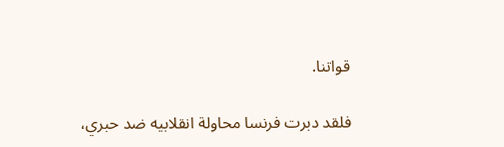قواتنا.

فلقد دبرت فرنسا محاولة انقلابيه ضد حبري،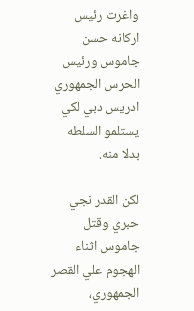واغرت رئيس اركانه حسن جاموس ورئيس الحرس الجمهوري ادريس دبي لكي يستلمو السلطه بدلا منه.

لكن القدر نجي حبري وقتل جاموس اثناء الهجوم علي القصر الجمهوري،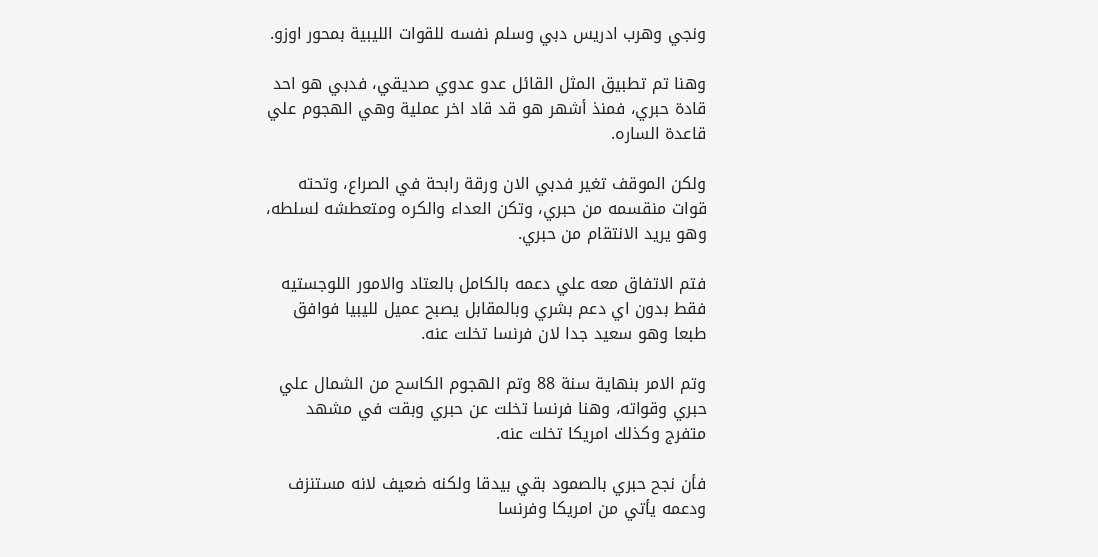ونجي وهرب ادريس دبي وسلم نفسه للقوات الليبية بمحور اوزو.

وهنا تم تطبيق المثل القائل عدو عدوي صديقي، فدبي هو احد قادة حبري، فمنذ أشهر هو قد قاد اخر عملية وهي الهجوم علي قاعدة الساره.

ولكن الموقف تغير فدبي الان ورقة رابحة في الصراع، وتحته قوات منقسمه من حبري، وتكن العداء والكره ومتعطشه لسلطه، وهو يريد الانتقام من حبري.

فتم الاتفاق معه علي دعمه بالكامل بالعتاد والامور اللوجستيه فقط بدون اي دعم بشري وبالمقابل يصبح عميل لليبيا فوافق طبعا وهو سعيد جدا لان فرنسا تخلت عنه.

وتم الامر بنهاية سنة 88 وتم الهجوم الكاسح من الشمال علي حبري وقواته، وهنا فرنسا تخلت عن حبري وبقت في مشهد متفرج وكذلك امريكا تخلت عنه.

فأن نجح حبري بالصمود بقي بيدقا ولكنه ضعيف لانه مستنزف ودعمه يأتي من امريكا وفرنسا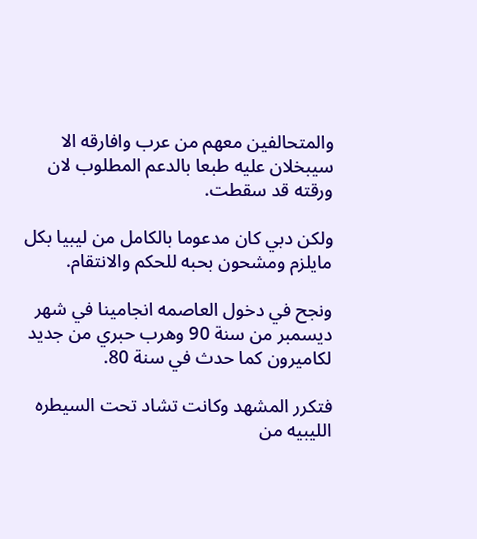والمتحالفين معهم من عرب وافارقه الا سيبخلان عليه طبعا بالدعم المطلوب لان ورقته قد سقطت.

ولكن دبي كان مدعوما بالكامل من ليبيا بكل مايلزم ومشحون بحبه للحكم والانتقام.

ونجح في دخول العاصمه انجامينا في شهر ديسمبر من سنة 90 وهرب حبري من جديد لكاميرون كما حدث في سنة 80.

فتكرر المشهد وكانت تشاد تحت السيطره الليبيه من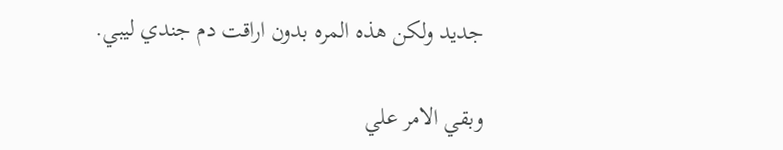جديد ولكن هذه المره بدون اراقت دم جندي ليبي.

وبقي الامر علي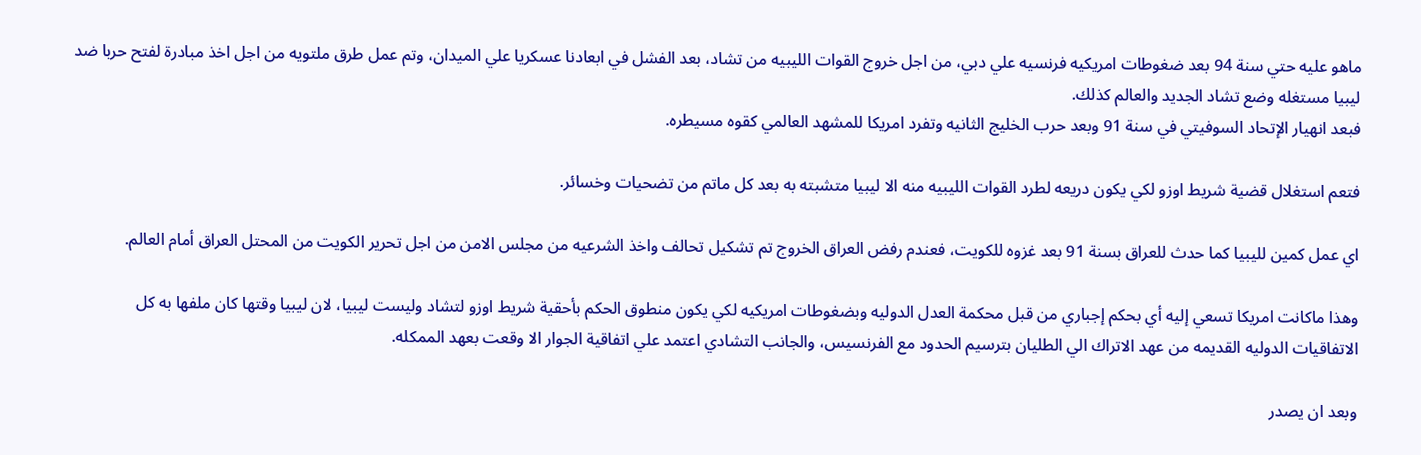ماهو عليه حتي سنة 94 بعد ضغوطات امريكيه فرنسيه علي دبي، من اجل خروج القوات الليبيه من تشاد، بعد الفشل في ابعادنا عسكريا علي الميدان، وتم عمل طرق ملتويه من اجل اخذ مبادرة لفتح حربا ضد ليبيا مستغله وضع تشاد الجديد والعالم كذلك.
فبعد انهيار الإتحاد السوفيتي في سنة 91 وبعد حرب الخليج الثانيه وتفرد امريكا للمشهد العالمي كقوه مسيطره.

فتعم استغلال قضية شريط اوزو لكي يكون دريعه لطرد القوات الليبيه منه الا ليبيا متشبته به بعد كل ماتم من تضحيات وخسائر.

اي عمل كمين لليبيا كما حدث للعراق بسنة 91 بعد غزوه للكويت، فعندم رفض العراق الخروج تم تشكيل تحالف واخذ الشرعيه من مجلس الامن من اجل تحرير الكويت من المحتل العراق أمام العالم.

وهذا ماكانت امريكا تسعي إليه أي بحكم إجباري من قبل محكمة العدل الدوليه وبضغوطات امريكيه لكي يكون منطوق الحكم بأحقية شريط اوزو لتشاد وليست ليبيا، لان ليبيا وقتها كان ملفها به كل الاتفاقيات الدوليه القديمه من عهد الاتراك الي الطليان بترسيم الحدود مع الفرنسيس، والجانب التشادي اعتمد علي اتفاقية الجوار الا وقعت بعهد الممكله.

وبعد ان يصدر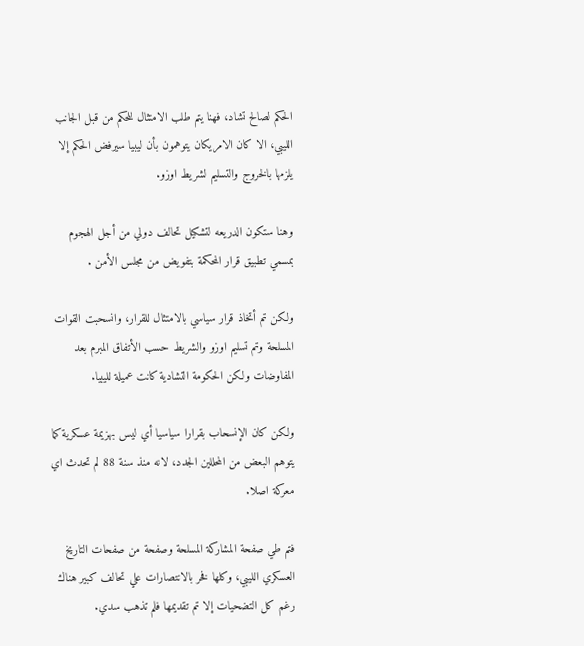الحكم لصالح تشاد، فهنا يتم طلب الامتثال للحكم من قبل الجانب الليبي، الا كان الامريكان يتوهمون بأن ليبيا سيرفض الحكم إلا يلزمها بالخروج والتسليم لشريط اوزو.

وهنا ستكون الدريعه لتشكيل تحالف دولي من أجل الهجوم بمسمي تطبيق قرار المحكمة بتفويض من مجلس الأمن .

ولكن تم أتخاذ قرار سياسي بالامتثال للقرار، وانسحبت القوات المسلحة وتم تسليم اوزو والشريط حسب الأتفاق المبرم بعد المفاوضات ولكن الحكومة التشادية كانت عميلة لليبيا.

ولكن كان الإنسحاب بقرارا سياسيا أي ليس بهزيمة عسكرية كما يتوهم البعض من المحللين الجدد، لانه منذ سنة 88 لم تحدث اي معركة اصلا.

فتم طي صفحة المشاركة المسلحة وصفحة من صفحات التاريخ العسكري الليبي، وكلها فخر بالانتصارات علي تحالف كبير هناك رغم كل التضحيات إلا تم تقديمها فلم تذهب سدي.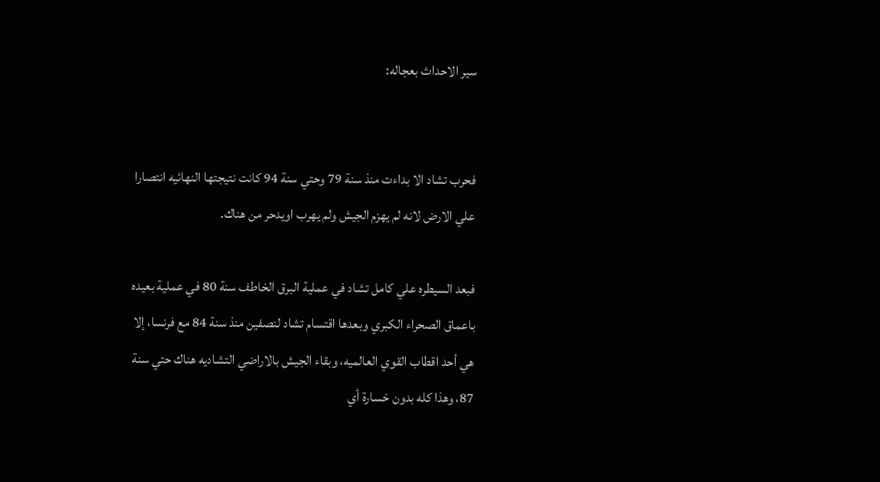سير الاحداث بعجاله:


فحرب تشاد الا بداءت منذ سنة 79 وحتي سنة 94 كانت نتيجتها النهائيه انتصارا علي الارض لانه لم يهزم الجيش ولم يهرب اويدحر من هناك.

فبعد السيطره علي كامل تشاد في عملية البرق الخاطف سنة 80 في عملية بعيده باعماق الصحراء الكبري وبعدها اقتسام تشاد لنصفين منذ سنة 84 مع فرنسا، إلا هي أحد اقطاب القوي العالميه، وبقاء الجيش بالاراضي التشاديه هناك حتي سنة 87، وهذا كله بدون خسارة أي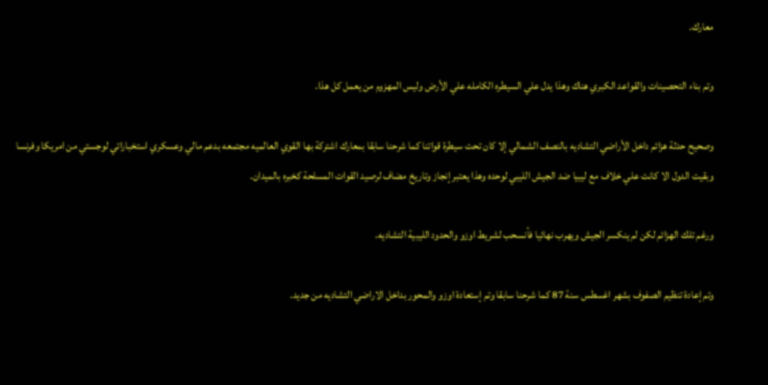معارك.

وتم بناء التحصينات والقواعد الكبري هناك وهذا يدل علي السيطره الكامله علي الأرض وليس المهزوم من يعمل كل هذا.

وصحيح حدثة هزائم داخل الأراضي التشاديه بالنصف الشمالي إلا كان تحت سيطرة قواتنا كما شرحنا سابقا بمعارك اشتركة بها القوي العالميه مجتمعه بدعم مالي وعسكري استخباراتي لوجستي من امريكا وفرنسا وبقيت الدول الا كانت علي خلاف مع ليبيا ضد الجيش الليبي لوحده وهذا يعتبر إنجاز وتاريخ مضاف لرصيد القوات المسلحة كخبره بالميدان.

ورغم تلك الهزائم لكن لم ينكسر الجيش ويهرب نهائيا فأنسحب لشريط اوزو والحدود الليبية التشاديه.

وتم إعادة تنظيم الصفوف بشهر اغسطس سنة 87 كما شرحنا سابقا وتم إستعادة اوزو والمحور بداخل الاراضي التشاديه من جديد.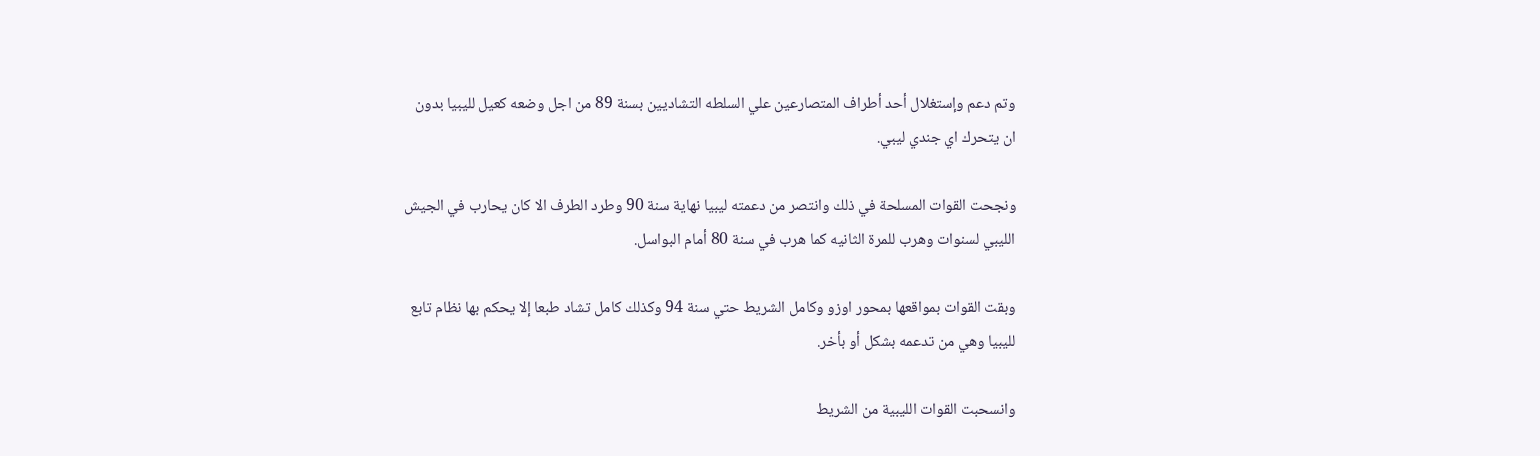وتم دعم وإستغلال أحد أطراف المتصارعين علي السلطه التشاديين بسنة 89 من اجل وضعه كعيل لليبيا بدون ان يتحرك اي جندي ليبي.

ونجحت القوات المسلحة في ذلك وانتصر من دعمته ليبيا نهاية سنة 90 وطرد الطرف الا كان يحارب في الجيش الليبي لسنوات وهرب للمرة الثانيه كما هرب في سنة 80 أمام البواسل.

وبقت القوات بمواقعها بمحور اوزو وكامل الشريط حتي سنة 94 وكذلك كامل تشاد طبعا إلا يحكم بها نظام تابع لليبيا وهي من تدعمه بشكل أو بأخر.

وانسحبت القوات الليبية من الشريط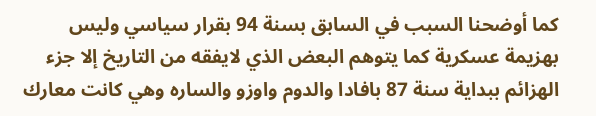كما أوضحنا السبب في السابق بسنة 94 بقرار سياسي وليس بهزيمة عسكرية كما يتوهم البعض الذي لايفقه من التاريخ إلا جزء الهزائم ببداية سنة 87 بافادا والدوم واوزو والساره وهي كانت معارك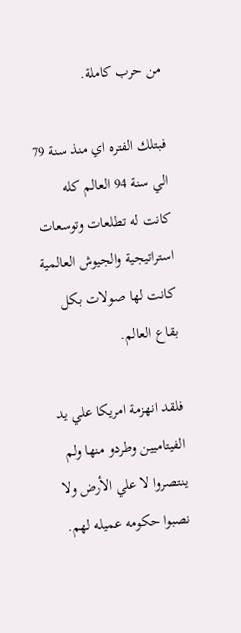من حرب كاملة.

فبتلك الفتره اي منذ سنة 79 الي سنة 94 العالم كله كانت له تطلعات وتوسعات استراتيجية والجيوش العالمية كانت لها صولات بكل بقاع العالم.

فلقد انهزمة امريكا علي يد الفيتاميين وطردو منها ولم ينتصروا لا علي الأرض ولا نصبوا حكومه عميله لهم.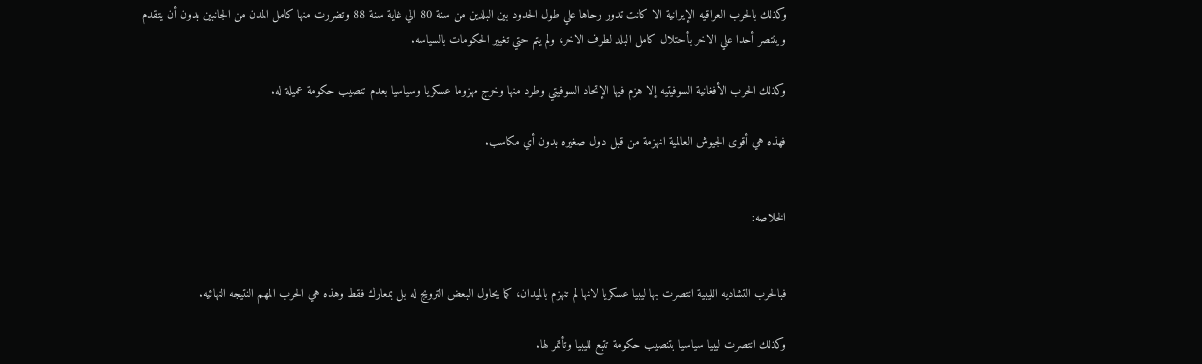وكذلك بالحرب العراقيه الإيرانية الا كانت تدور رحاها علي طول الحدود بين البلدين من سنة 80 الي غاية سنة 88 وتضررت منها كامل المدن من الجانبين بدون أن يتقدم وينتصر أحدا علي الاخر بأحتلال كامل البلد لطرف الاخر، ولم يتم حتي تغيير الحكومات بالسياسه.

وكذلك الحرب الأفغانية السوفيتيه إلا هزم فيها الإتحاد السوفيتي وطرد منها وخرج مهزوما عسكريا وسياسيا بعدم تنصيب حكومة عميلة له.

فهذه هي أقوى الجيوش العالمية انهزمة من قبل دول صغيره بدون أي مكاسب.


الخلاصه:


فبالحرب التشاديه الليبية انتصرت بها ليبيا عسكريا لانها لم تنهزم بالميدان، كما يحاول البعض الترويج له بل بمعارك فقط وهذه هي الحرب المهم النتيجه النهائيه.

وكذلك انتصرت ليبيا سياسيا بتنصيب حكومة تتبع لليبيا وتأتمر لها.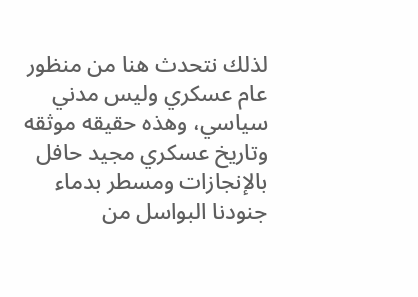لذلك نتحدث هنا من منظور عام عسكري وليس مدني سياسي، وهذه حقيقه موثقه وتاريخ عسكري مجيد حافل بالإنجازات ومسطر بدماء جنودنا البواسل من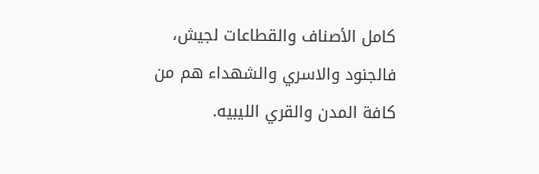كامل الأصناف والقطاعات لجيش، فالجنود والاسري والشهداء هم من كافة المدن والقري الليبيه.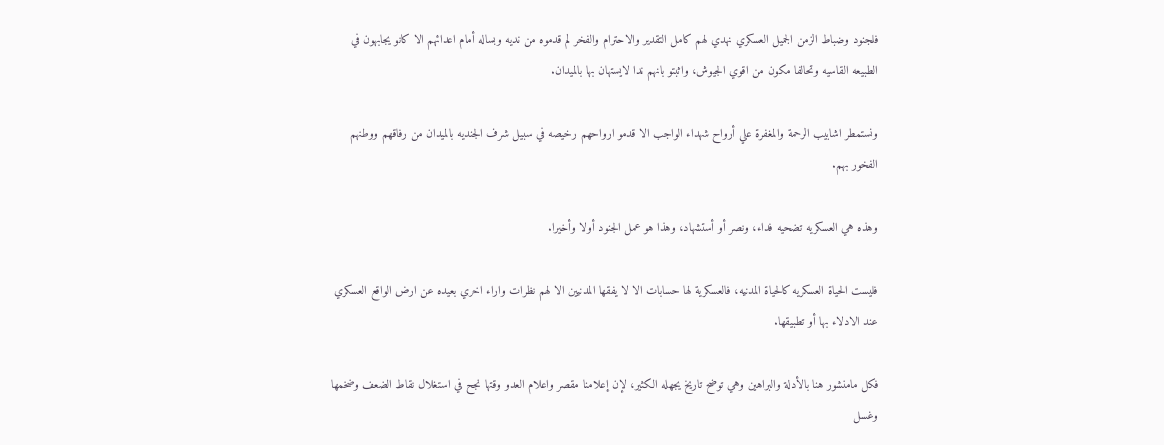فلجنود وضباط الزمن الجميل العسكري نهدي لهم كامل التقدير والاحترام والفخر لم قدموه من نديه وبساله أمام اعدائهم الا كانو يجابهون في الطبيعه القاسيه وتحالفا مكون من اقوي الجيوش، واثبتو بانهم ندا لايستهان بها بالميدان.

ونستمطر اشابيب الرحمة والمغفرة علي أرواح شهداء الواجب الا قدمو ارواحهم رخيصه في سبيل شرف الجنديه بالميدان من رفاقهم ووطنهم الفخور بهم.

وهذه هي العسكريه تضحيه فداء، ونصر أو أستشهاد، وهذا هو عمل الجنود أولا وأخيرا.

فليست الحياة العسكريه كالحياة المدنيه، فالعسكرية لها حسابات الا لا يفقها المدنيين الا لهم نظرات واراء اخري بعيده عن ارض الواقع العسكري عند الادلاء بها أو تطبيقها.

فكل مامنشور هنا بالأدلة والبراهين وهي توضح تاريخ يجهله الكثير، لإن إعلامنا مقصر واعلام العدو وقتها نجح في استغلال نقاط الضعف وضخمها وغسل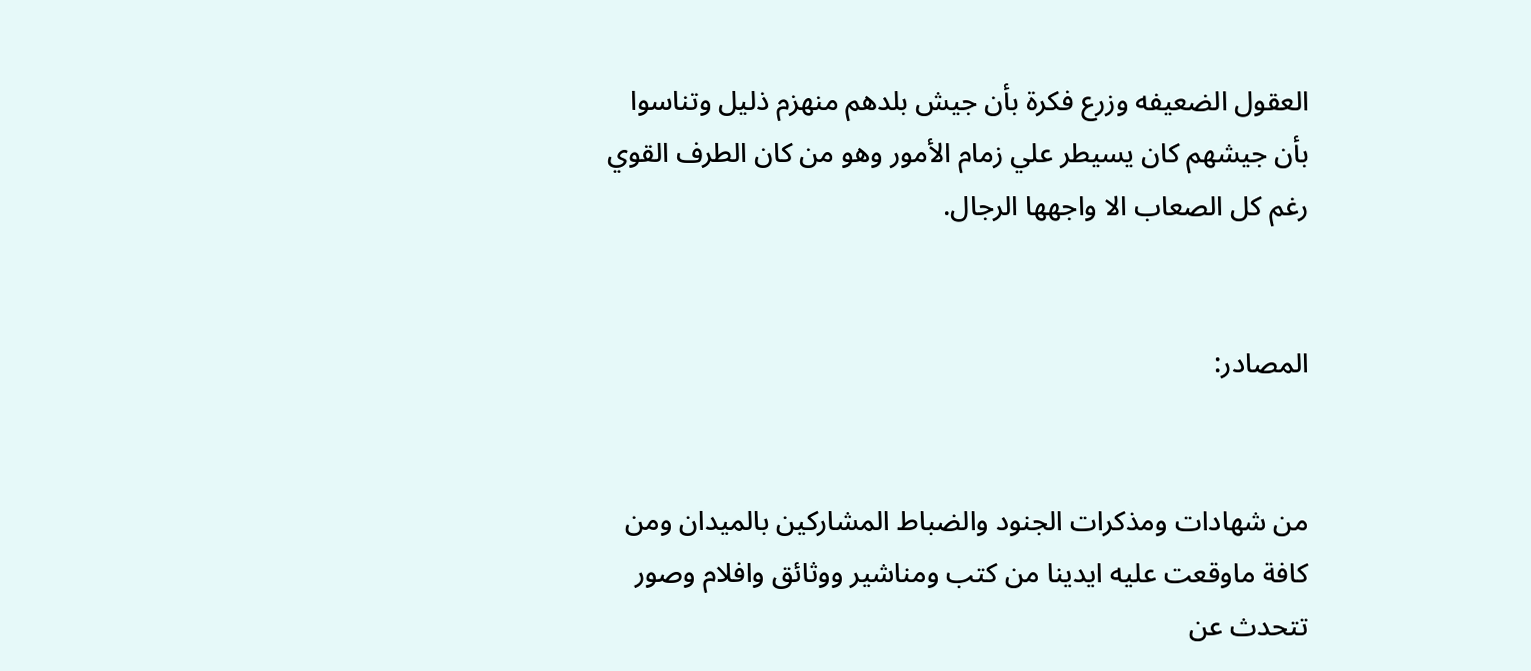العقول الضعيفه وزرع فكرة بأن جيش بلدهم منهزم ذليل وتناسوا بأن جيشهم كان يسيطر علي زمام الأمور وهو من كان الطرف القوي رغم كل الصعاب الا واجهها الرجال.


المصادر:


من شهادات ومذكرات الجنود والضباط المشاركين بالميدان ومن كافة ماوقعت عليه ايدينا من كتب ومناشير ووثائق وافلام وصور تتحدث عن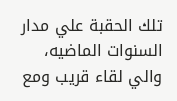تلك الحقبة علي مدار السنوات الماضيه، والي لقاء قريب ومع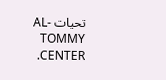تحيات AL-TOMMY CENTER.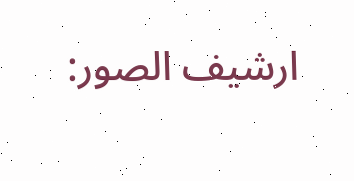ارشيف الصور: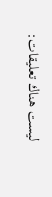ليست هناك تعليقات: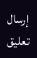إرسال تعليق